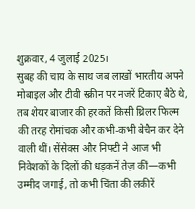शुक्रवार, 4 जुलाई 2025।
सुबह की चाय के साथ जब लाखों भारतीय अपने मोबाइल और टीवी स्क्रीन पर नजरें टिकाए बैठे थे, तब शेयर बाजार की हरकतें किसी थ्रिलर फिल्म की तरह रोमांचक और कभी-कभी बेचैन कर देने वाली थीं। सेंसेक्स और निफ्टी ने आज भी निवेशकों के दिलों की धड़कनें तेज़ कीं—कभी उम्मीद जगाई, तो कभी चिंता की लकीरें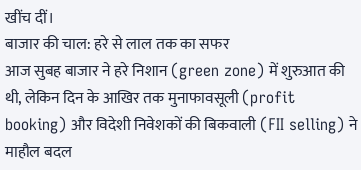खींच दीं।
बाजार की चाल: हरे से लाल तक का सफर
आज सुबह बाजार ने हरे निशान (green zone) में शुरुआत की थी, लेकिन दिन के आखिर तक मुनाफावसूली (profit booking) और विदेशी निवेशकों की बिकवाली (FII selling) ने माहौल बदल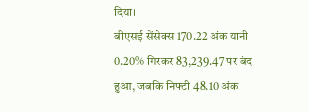दिया।
बीएसई सेंसेक्स 170.22 अंक यानी 0.20% गिरकर 83,239.47 पर बंद हुआ, जबकि निफ्टी 48.10 अंक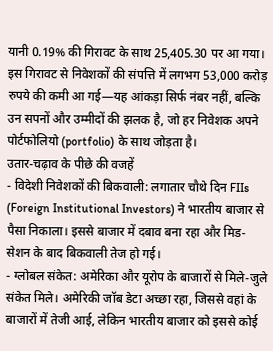यानी 0.19% की गिरावट के साथ 25,405.30 पर आ गया।
इस गिरावट से निवेशकों की संपत्ति में लगभग 53,000 करोड़ रुपये की कमी आ गई—यह आंकड़ा सिर्फ नंबर नहीं, बल्कि उन सपनों और उम्मीदों की झलक है, जो हर निवेशक अपने पोर्टफोलियो (portfolio) के साथ जोड़ता है।
उतार-चढ़ाव के पीछे की वजहें
- विदेशी निवेशकों की बिकवाली: लगातार चौथे दिन FIIs (Foreign Institutional Investors) ने भारतीय बाजार से पैसा निकाला। इससे बाजार में दबाव बना रहा और मिड-सेशन के बाद बिकवाली तेज हो गई।
- ग्लोबल संकेत: अमेरिका और यूरोप के बाजारों से मिले-जुले संकेत मिले। अमेरिकी जॉब डेटा अच्छा रहा, जिससे वहां के बाजारों में तेजी आई, लेकिन भारतीय बाजार को इससे कोई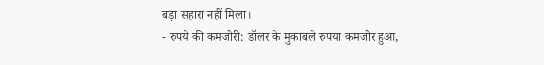बड़ा सहारा नहीं मिला।
- रुपये की कमजोरी: डॉलर के मुकाबले रुपया कमजोर हुआ,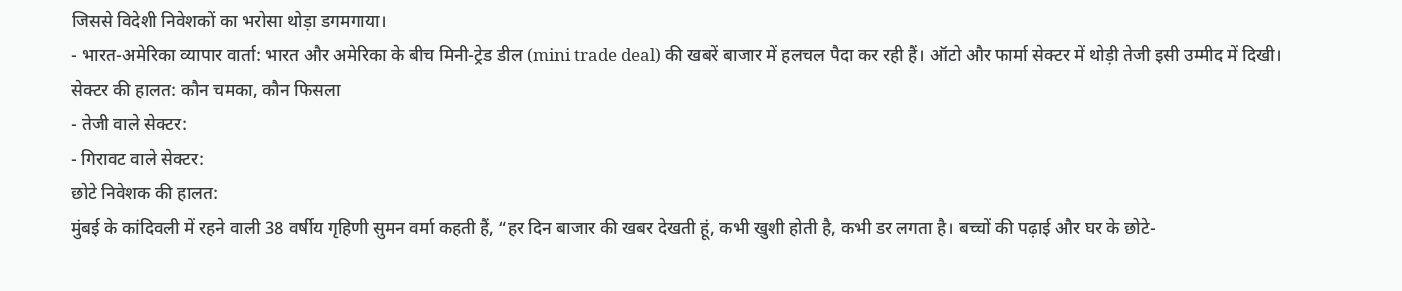जिससे विदेशी निवेशकों का भरोसा थोड़ा डगमगाया।
- भारत-अमेरिका व्यापार वार्ता: भारत और अमेरिका के बीच मिनी-ट्रेड डील (mini trade deal) की खबरें बाजार में हलचल पैदा कर रही हैं। ऑटो और फार्मा सेक्टर में थोड़ी तेजी इसी उम्मीद में दिखी।
सेक्टर की हालत: कौन चमका, कौन फिसला
- तेजी वाले सेक्टर:
- गिरावट वाले सेक्टर:
छोटे निवेशक की हालत:
मुंबई के कांदिवली में रहने वाली 38 वर्षीय गृहिणी सुमन वर्मा कहती हैं, “हर दिन बाजार की खबर देखती हूं, कभी खुशी होती है, कभी डर लगता है। बच्चों की पढ़ाई और घर के छोटे-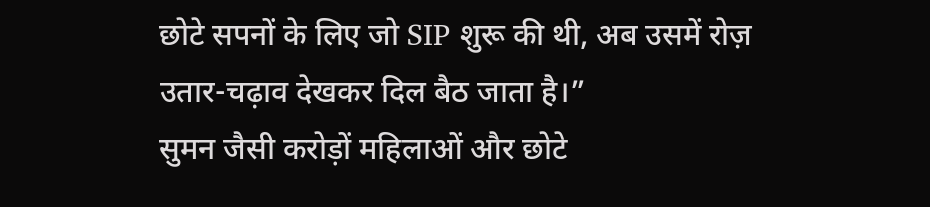छोटे सपनों के लिए जो SIP शुरू की थी, अब उसमें रोज़ उतार-चढ़ाव देखकर दिल बैठ जाता है।”
सुमन जैसी करोड़ों महिलाओं और छोटे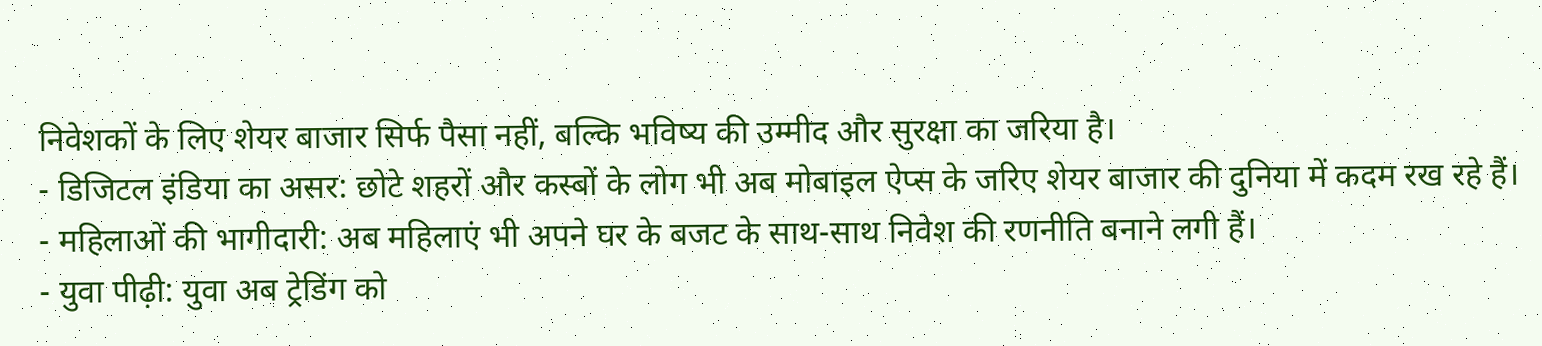निवेशकों के लिए शेयर बाजार सिर्फ पैसा नहीं, बल्कि भविष्य की उम्मीद और सुरक्षा का जरिया है।
- डिजिटल इंडिया का असर: छोटे शहरों और कस्बों के लोग भी अब मोबाइल ऐप्स के जरिए शेयर बाजार की दुनिया में कदम रख रहे हैं।
- महिलाओं की भागीदारी: अब महिलाएं भी अपने घर के बजट के साथ-साथ निवेश की रणनीति बनाने लगी हैं।
- युवा पीढ़ी: युवा अब ट्रेडिंग को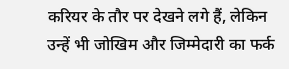करियर के तौर पर देखने लगे हैं, लेकिन उन्हें भी जोखिम और जिम्मेदारी का फर्क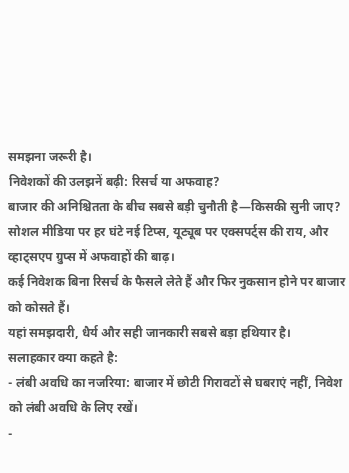समझना जरूरी है।
निवेशकों की उलझनें बढ़ी: रिसर्च या अफवाह?
बाजार की अनिश्चितता के बीच सबसे बड़ी चुनौती है—किसकी सुनी जाए? सोशल मीडिया पर हर घंटे नई टिप्स, यूट्यूब पर एक्सपर्ट्स की राय, और व्हाट्सएप ग्रुप्स में अफवाहों की बाढ़।
कई निवेशक बिना रिसर्च के फैसले लेते हैं और फिर नुकसान होने पर बाजार को कोसते हैं।
यहां समझदारी, धैर्य और सही जानकारी सबसे बड़ा हथियार है।
सलाहकार क्या कहते है:
- लंबी अवधि का नजरिया: बाजार में छोटी गिरावटों से घबराएं नहीं, निवेश को लंबी अवधि के लिए रखें।
-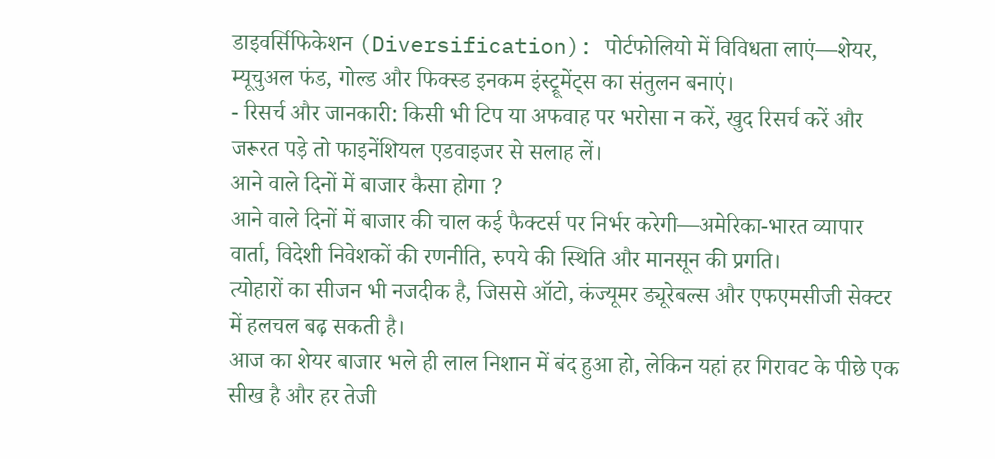डाइवर्सिफिकेशन (Diversification): पोर्टफोलियो में विविधता लाएं—शेयर, म्यूचुअल फंड, गोल्ड और फिक्स्ड इनकम इंस्ट्रूमेंट्स का संतुलन बनाएं।
- रिसर्च और जानकारी: किसी भी टिप या अफवाह पर भरोसा न करें, खुद रिसर्च करें और जरूरत पड़े तो फाइनेंशियल एडवाइजर से सलाह लें।
आने वाले दिनों में बाजार कैसा होगा ?
आने वाले दिनों में बाजार की चाल कई फैक्टर्स पर निर्भर करेगी—अमेरिका-भारत व्यापार वार्ता, विदेशी निवेशकों की रणनीति, रुपये की स्थिति और मानसून की प्रगति।
त्योहारों का सीजन भी नजदीक है, जिससे ऑटो, कंज्यूमर ड्यूरेबल्स और एफएमसीजी सेक्टर में हलचल बढ़ सकती है।
आज का शेयर बाजार भले ही लाल निशान में बंद हुआ हो, लेकिन यहां हर गिरावट के पीछे एक सीख है और हर तेजी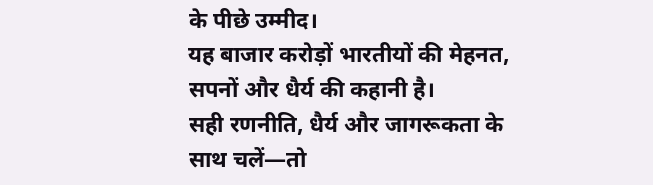के पीछे उम्मीद।
यह बाजार करोड़ों भारतीयों की मेहनत, सपनों और धैर्य की कहानी है।
सही रणनीति, धैर्य और जागरूकता के साथ चलें—तो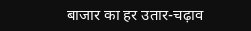बाजार का हर उतार-चढ़ाव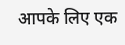आपके लिए एक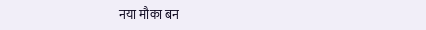नया मौका बन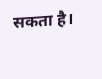सकता है।